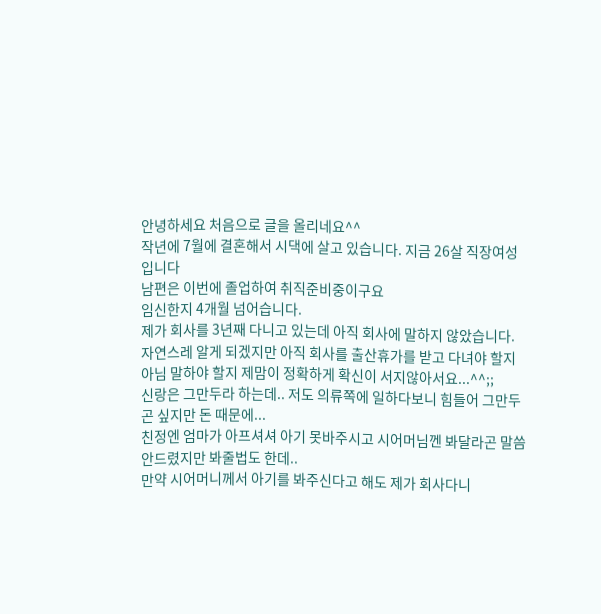안녕하세요 처음으로 글을 올리네요^^
작년에 7월에 결혼해서 시댁에 살고 있습니다. 지금 26살 직장여성 입니다
남편은 이번에 졸업하여 취직준비중이구요
임신한지 4개월 넘어습니다.
제가 회사를 3년째 다니고 있는데 아직 회사에 말하지 않았습니다.
자연스레 알게 되겠지만 아직 회사를 출산휴가를 받고 다녀야 할지
아님 말하야 할지 제맘이 정확하게 확신이 서지않아서요...^^;;
신랑은 그만두라 하는데.. 저도 의류쪽에 일하다보니 힘들어 그만두곤 싶지만 돈 때문에...
친정엔 엄마가 아프셔셔 아기 못바주시고 시어머님껜 봐달라곤 말씀 안드렸지만 봐줄법도 한데..
만약 시어머니께서 아기를 봐주신다고 해도 제가 회사다니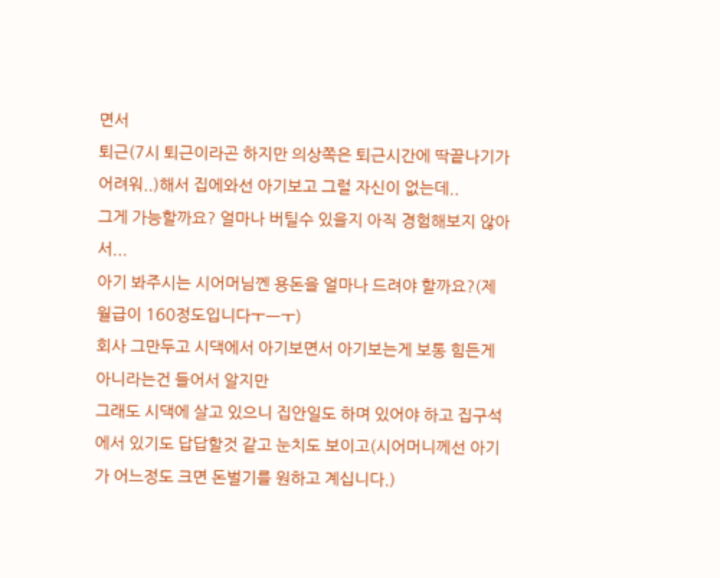면서
퇴근(7시 퇴근이라곤 하지만 의상쪽은 퇴근시간에 딱끝나기가 어려워..)해서 집에와선 아기보고 그럴 자신이 없는데..
그게 가능할까요? 얼마나 버틸수 있을지 아직 경험해보지 않아서...
아기 봐주시는 시어머님껜 용돈을 얼마나 드려야 할까요?(제 월급이 160정도입니다ㅜㅡㅜ)
회사 그만두고 시댁에서 아기보면서 아기보는게 보통 힘든게 아니라는건 들어서 알지만
그래도 시댁에 살고 있으니 집안일도 하며 있어야 하고 집구석에서 있기도 답답할것 같고 눈치도 보이고(시어머니께선 아기가 어느정도 크면 돈벌기를 원하고 계십니다.)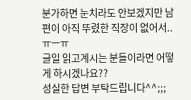분가하면 눈치라도 안보겠지만 남편이 아직 뚜렸한 직장이 없어서..ㅠㅡㅠ
글일 읽고계시는 분들이라면 어떻게 하시겠나요??
성실한 답변 부탁드립니다^^;;;